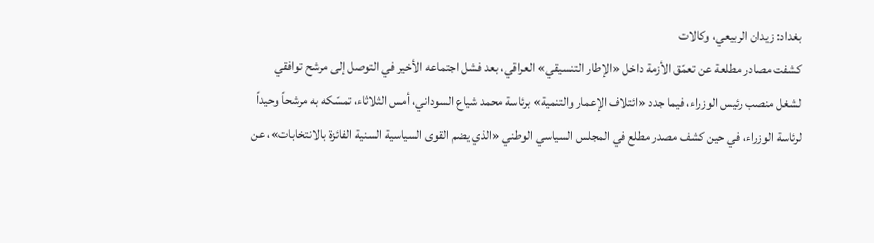بغداد: زيدان الربيعي، وكالات
كشفت مصادر مطلعة عن تعمّق الأزمة داخل «الإطار التنسيقي» العراقي، بعد فشل اجتماعه الأخير في التوصل إلى مرشح توافقي لشغل منصب رئيس الوزراء، فيما جدد «ائتلاف الإعمار والتنمية» برئاسة محمد شياع السوداني، أمس الثلاثاء، تمسّكه به مرشحاً وحيداً لرئاسة الوزراء، في حين كشف مصدر مطلع في المجلس السياسي الوطني «الذي يضم القوى السياسية السنية الفائزة بالانتخابات»، عن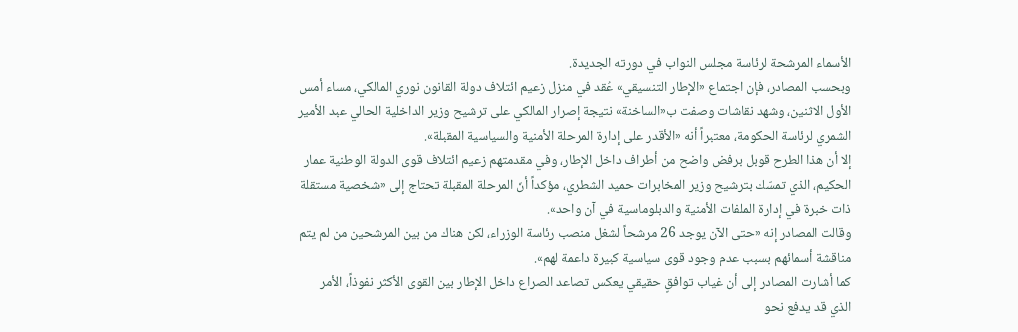الأسماء المرشحة لرئاسة مجلس النواب في دورته الجديدة.
وبحسب المصادر، فإن اجتماع «الإطار التنسيقي» عُقد في منزل زعيم ائتلاف دولة القانون نوري المالكي، مساء أمس الأول الاثنين، وشهد نقاشات وصفت ب«الساخنة» نتيجة إصرار المالكي على ترشيح وزير الداخلية الحالي عبد الأمير الشمري لرئاسة الحكومة، معتبراً أنه «الأقدر على إدارة المرحلة الأمنية والسياسية المقبلة».
إلا أن هذا الطرح قوبل برفض واضح من أطراف داخل الإطار، وفي مقدمتهم زعيم ائتلاف قوى الدولة الوطنية عمار الحكيم، الذي تمسّك بترشيح وزير المخابرات حميد الشطري، مؤكداً أنّ المرحلة المقبلة تحتاج إلى «شخصية مستقلة ذات خبرة في إدارة الملفات الأمنية والدبلوماسية في آن واحد».
وقالت المصادر إنه «حتى الآن يوجد 26 مرشحاً لشغل منصب رئاسة الوزراء، لكن هناك من بين المرشحين من لم يتم مناقشة أسمائهم بسبب عدم وجود قوى سياسية كبيرة داعمة لهم».
كما أشارت المصادر إلى أن غياب توافقٍ حقيقي يعكس تصاعد الصراع داخل الإطار بين القوى الأكثر نفوذاً، الأمر الذي قد يدفع نحو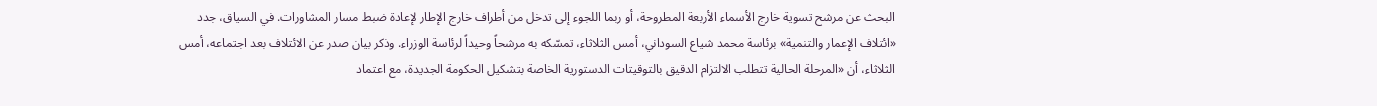البحث عن مرشح تسوية خارج الأسماء الأربعة المطروحة، أو ربما اللجوء إلى تدخل من أطراف خارج الإطار لإعادة ضبط مسار المشاورات. في السياق، جدد «ائتلاف الإعمار والتنمية» برئاسة محمد شياع السوداني، أمس الثلاثاء، تمسّكه به مرشحاً وحيداً لرئاسة الوزراء. وذكر بيان صدر عن الائتلاف بعد اجتماعه، أمس الثلاثاء، أن «المرحلة الحالية تتطلب الالتزام الدقيق بالتوقيتات الدستورية الخاصة بتشكيل الحكومة الجديدة، مع اعتماد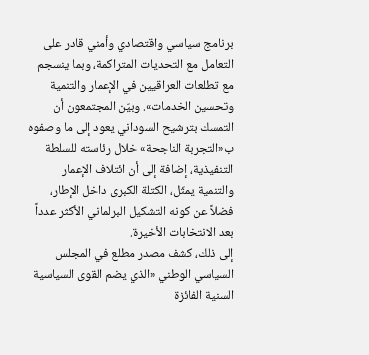برنامج سياسي واقتصادي وأمني قادر على التعامل مع التحديات المتراكمة، وبما ينسجم مع تطلعات العراقيين في الإعمار والتنمية وتحسين الخدمات». وبيّن المجتمعون أن التمسك بترشيح السوداني يعود إلى ما وصفوه ب«التجربة الناجحة» خلال رئاسته للسلطة التنفيذية، إضافة إلى أن ائتلاف الإعمار والتنمية يمثّل، الكتلة الكبرى داخل الإطار، فضلاً عن كونه التشكيل البرلماني الأكثر عدداً بعد الانتخابات الأخيرة.
إلى ذلك، كشف مصدر مطلع في المجلس السياسي الوطني «الذي يضم القوى السياسية السنية الفائزة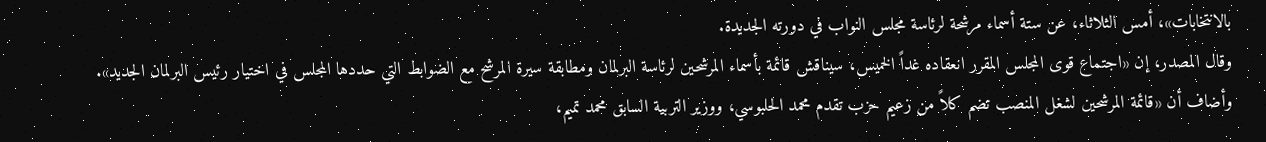بالانتخابات»، أمس الثلاثاء، عن ستة أسماء مرشحة لرئاسة مجلس النواب في دورته الجديدة.
وقال المصدر، إن «اجتماع قوى المجلس المقرر انعقاده غداً الخميس، سيناقش قائمة بأسماء المرشحين لرئاسة البرلمان ومطابقة سيرة المرشح مع الضوابط التي حددها المجلس في اختيار رئيس البرلمان الجديد».
وأضاف أن «قائمة المرشحين لشغل المنصب تضم كلاً من زعيم حزب تقدم محمد الحلبوسي، ووزير التربية السابق محمد تميم،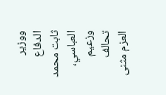ووزير الدفاع ثابت محمد العباسي، وزعيم تحالف العزم مثنى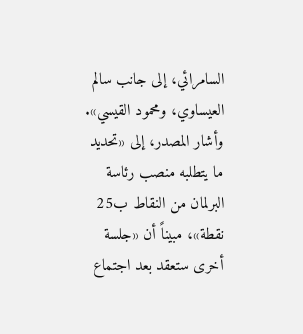السامرائي، إلى جانب سالم العيساوي، ومحمود القيسي».
وأشار المصدر، إلى «تحديد ما يتطلبه منصب رئاسة البرلمان من النقاط ب25 نقطة»، مبيناً أن «جلسة أخرى ستعقد بعد اجتماع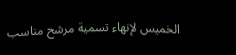الخميس لإنهاء تسمية مرشح مناسب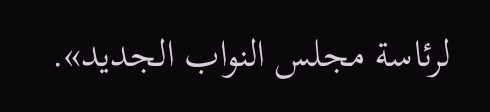لرئاسة مجلس النواب الجديد».